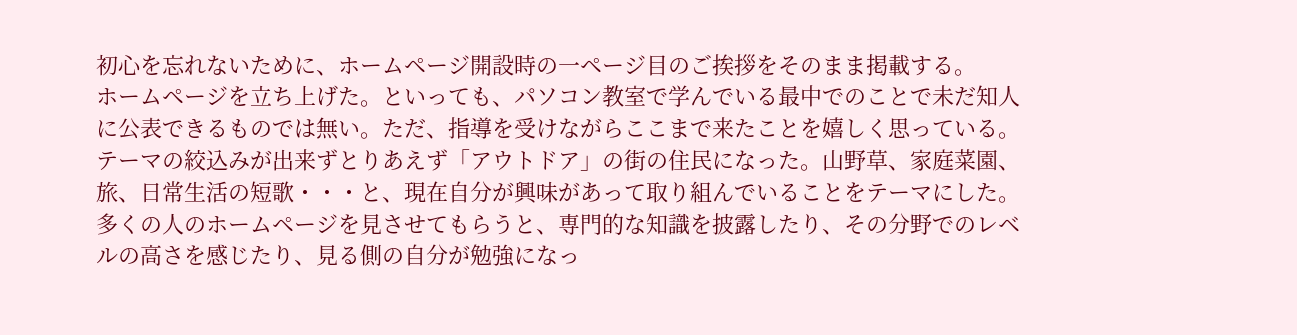初心を忘れないために、ホームページ開設時の一ページ目のご挨拶をそのまま掲載する。
ホームページを立ち上げた。といっても、パソコン教室で学んでいる最中でのことで未だ知人に公表できるものでは無い。ただ、指導を受けながらここまで来たことを嬉しく思っている。テーマの絞込みが出来ずとりあえず「アウトドア」の街の住民になった。山野草、家庭菜園、旅、日常生活の短歌・・・と、現在自分が興味があって取り組んでいることをテーマにした。
多くの人のホームページを見させてもらうと、専門的な知識を披露したり、その分野でのレベルの高さを感じたり、見る側の自分が勉強になっ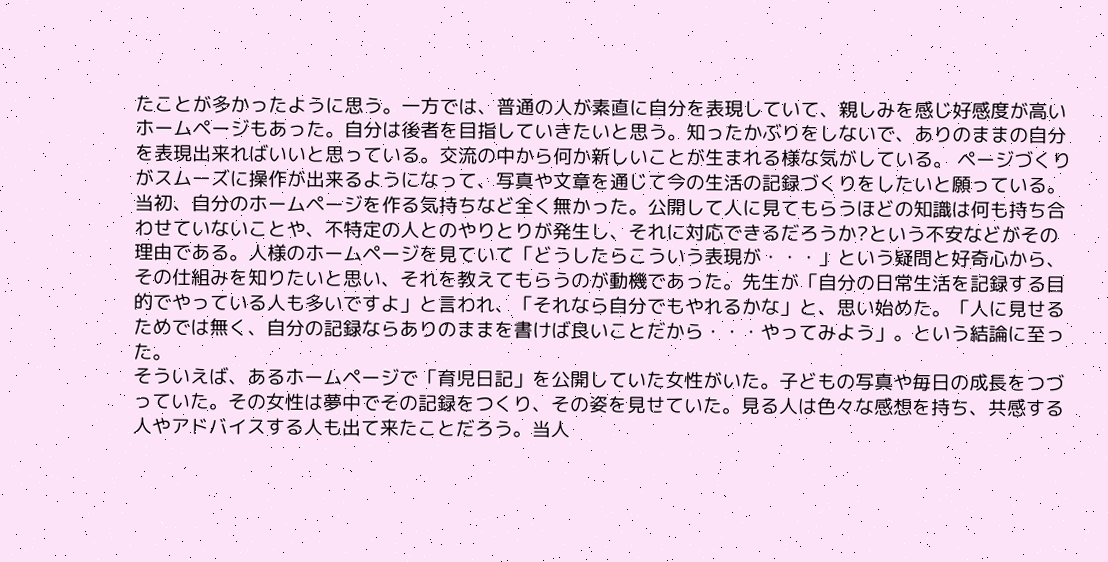たことが多かったように思う。一方では、普通の人が素直に自分を表現していて、親しみを感じ好感度が高いホームページもあった。自分は後者を目指していきたいと思う。知ったかぶりをしないで、ありのままの自分を表現出来ればいいと思っている。交流の中から何か新しいことが生まれる様な気がしている。 ページづくりがスムーズに操作が出来るようになって、写真や文章を通じて今の生活の記録づくりをしたいと願っている。
当初、自分のホームページを作る気持ちなど全く無かった。公開して人に見てもらうほどの知識は何も持ち合わせていないことや、不特定の人とのやりとりが発生し、それに対応できるだろうか?という不安などがその理由である。人様のホームページを見ていて「どうしたらこういう表現が・・・」という疑問と好奇心から、その仕組みを知りたいと思い、それを教えてもらうのが動機であった。先生が「自分の日常生活を記録する目的でやっている人も多いですよ」と言われ、「それなら自分でもやれるかな」と、思い始めた。「人に見せるためでは無く、自分の記録ならありのままを書けば良いことだから・・・やってみよう」。という結論に至った。
そういえば、あるホームページで「育児日記」を公開していた女性がいた。子どもの写真や毎日の成長をつづっていた。その女性は夢中でその記録をつくり、その姿を見せていた。見る人は色々な感想を持ち、共感する人やアドバイスする人も出て来たことだろう。当人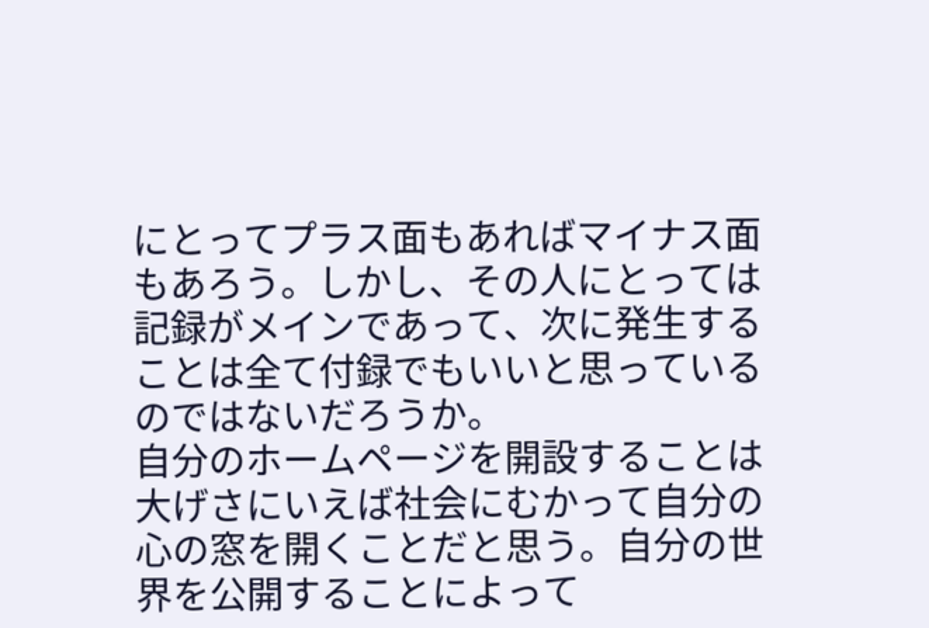にとってプラス面もあればマイナス面もあろう。しかし、その人にとっては記録がメインであって、次に発生することは全て付録でもいいと思っているのではないだろうか。
自分のホームページを開設することは大げさにいえば社会にむかって自分の心の窓を開くことだと思う。自分の世界を公開することによって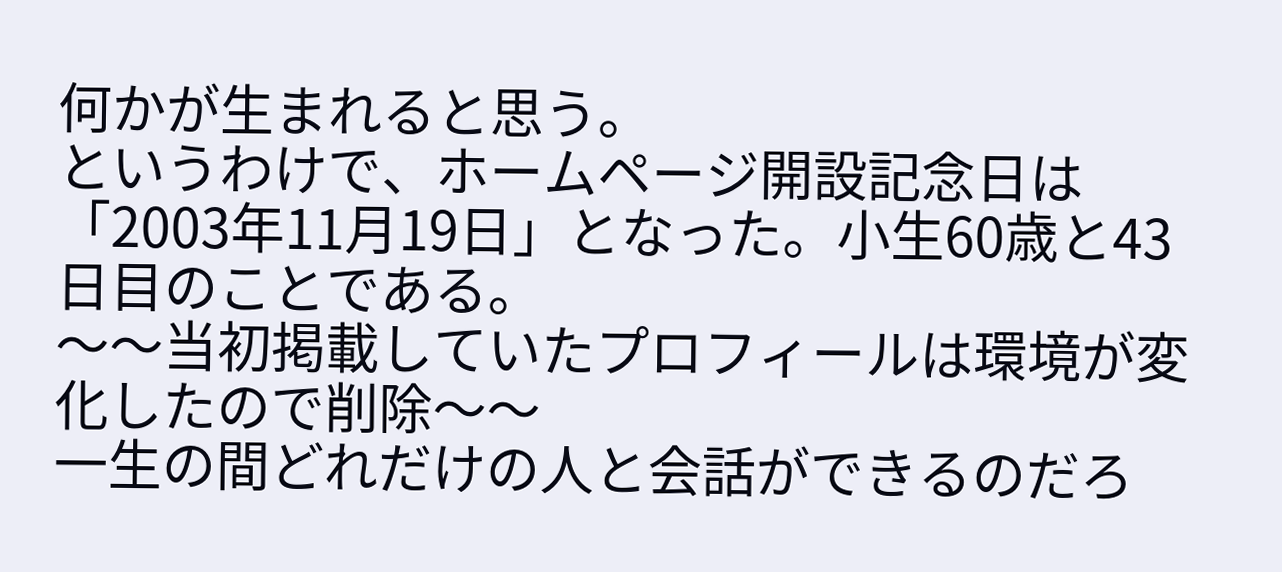何かが生まれると思う。
というわけで、ホームページ開設記念日は「2003年11月19日」となった。小生60歳と43日目のことである。
〜〜当初掲載していたプロフィールは環境が変化したので削除〜〜
一生の間どれだけの人と会話ができるのだろ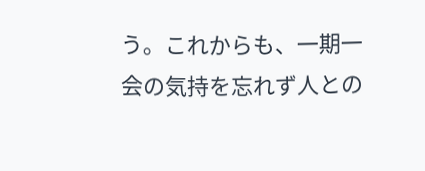う。これからも、一期一会の気持を忘れず人との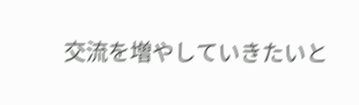交流を増やしていきたいと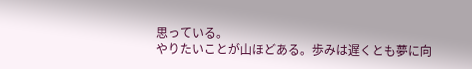思っている。
やりたいことが山ほどある。歩みは遅くとも夢に向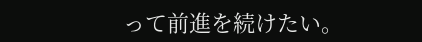って前進を続けたい。